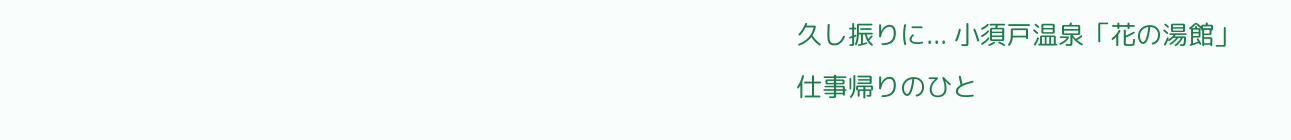久し振りに... 小須戸温泉「花の湯館」
仕事帰りのひと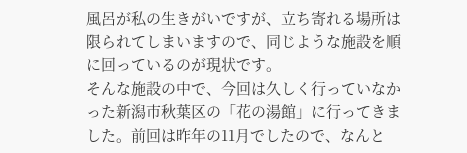風呂が私の生きがいですが、立ち寄れる場所は限られてしまいますので、同じような施設を順に回っているのが現状です。
そんな施設の中で、今回は久しく行っていなかった新潟市秋葉区の「花の湯館」に行ってきました。前回は昨年の11月でしたので、なんと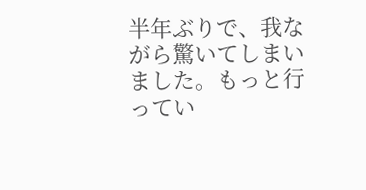半年ぶりで、我ながら驚いてしまいました。もっと行ってい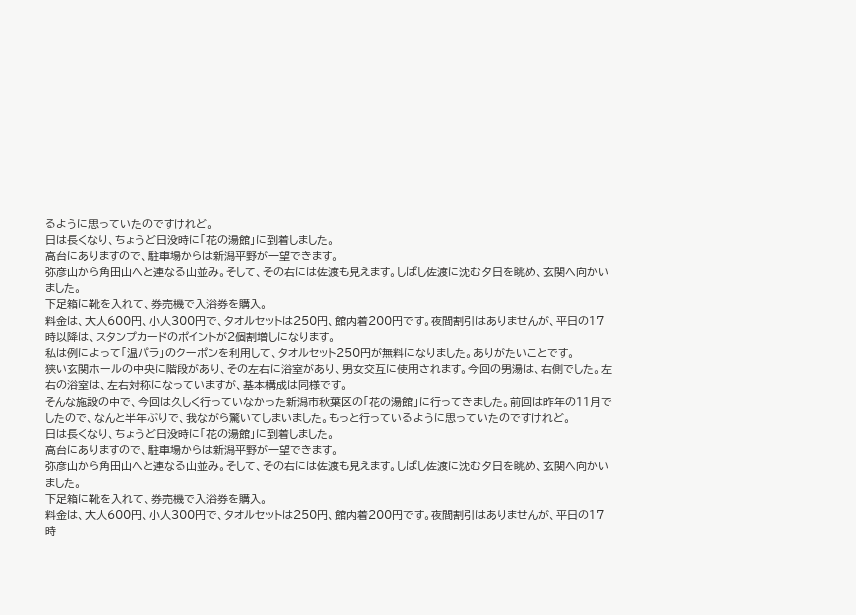るように思っていたのですけれど。
日は長くなり、ちょうど日没時に「花の湯館」に到着しました。
高台にありますので、駐車場からは新潟平野が一望できます。
弥彦山から角田山へと連なる山並み。そして、その右には佐渡も見えます。しばし佐渡に沈む夕日を眺め、玄関へ向かいました。
下足箱に靴を入れて、券売機で入浴券を購入。
料金は、大人600円、小人300円で、タオルセットは250円、館内着200円です。夜間割引はありませんが、平日の17時以降は、スタンプカードのポイントが2個割増しになります。
私は例によって「温パラ」のクーポンを利用して、タオルセット250円が無料になりました。ありがたいことです。
狭い玄関ホールの中央に階段があり、その左右に浴室があり、男女交互に使用されます。今回の男湯は、右側でした。左右の浴室は、左右対称になっていますが、基本構成は同様です。
そんな施設の中で、今回は久しく行っていなかった新潟市秋葉区の「花の湯館」に行ってきました。前回は昨年の11月でしたので、なんと半年ぶりで、我ながら驚いてしまいました。もっと行っているように思っていたのですけれど。
日は長くなり、ちょうど日没時に「花の湯館」に到着しました。
高台にありますので、駐車場からは新潟平野が一望できます。
弥彦山から角田山へと連なる山並み。そして、その右には佐渡も見えます。しばし佐渡に沈む夕日を眺め、玄関へ向かいました。
下足箱に靴を入れて、券売機で入浴券を購入。
料金は、大人600円、小人300円で、タオルセットは250円、館内着200円です。夜間割引はありませんが、平日の17時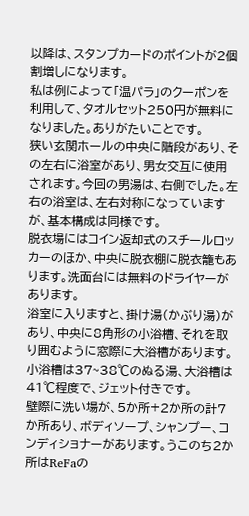以降は、スタンプカードのポイントが2個割増しになります。
私は例によって「温パラ」のクーポンを利用して、タオルセット250円が無料になりました。ありがたいことです。
狭い玄関ホールの中央に階段があり、その左右に浴室があり、男女交互に使用されます。今回の男湯は、右側でした。左右の浴室は、左右対称になっていますが、基本構成は同様です。
脱衣場にはコイン返却式のスチールロッカーのほか、中央に脱衣棚に脱衣籠もあります。洗面台には無料のドライヤーがあります。
浴室に入りますと、掛け湯(かぶり湯)があり、中央に8角形の小浴槽、それを取り囲むように窓際に大浴槽があります。小浴槽は37~38℃のぬる湯、大浴槽は41℃程度で、ジェット付きです。
壁際に洗い場が、5か所+2か所の計7か所あり、ボディソープ、シャンプー、コンディショナーがあります。うこのち2か所はReFaの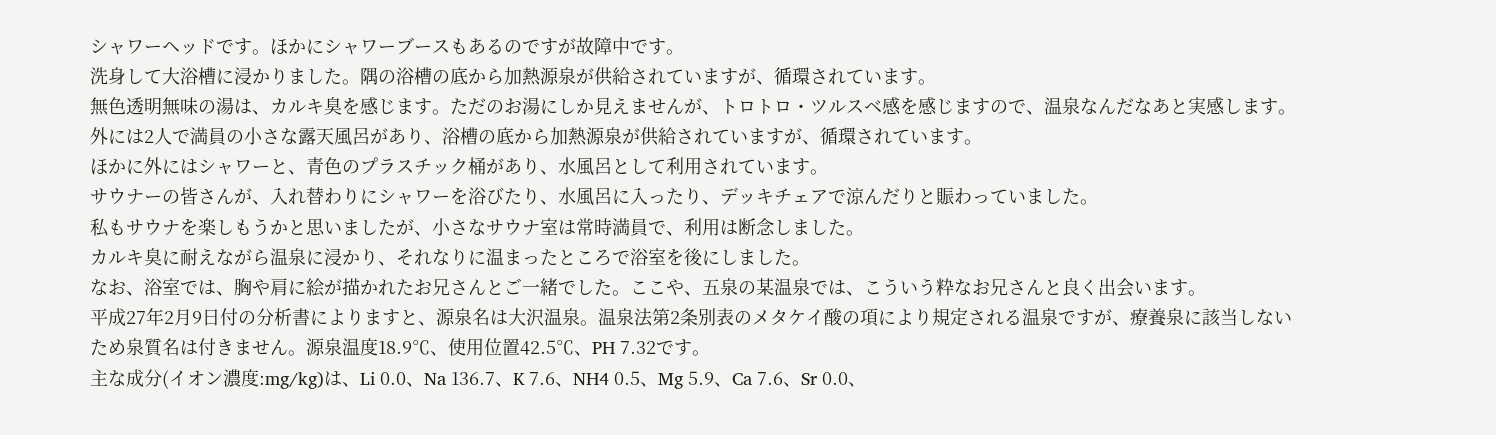シャワーヘッドです。ほかにシャワーブースもあるのですが故障中です。
洗身して大浴槽に浸かりました。隅の浴槽の底から加熱源泉が供給されていますが、循環されています。
無色透明無味の湯は、カルキ臭を感じます。ただのお湯にしか見えませんが、トロトロ・ツルスベ感を感じますので、温泉なんだなあと実感します。
外には2人で満員の小さな露天風呂があり、浴槽の底から加熱源泉が供給されていますが、循環されています。
ほかに外にはシャワーと、青色のプラスチック桶があり、水風呂として利用されています。
サウナーの皆さんが、入れ替わりにシャワーを浴びたり、水風呂に入ったり、デッキチェアで涼んだりと賑わっていました。
私もサウナを楽しもうかと思いましたが、小さなサウナ室は常時満員で、利用は断念しました。
カルキ臭に耐えながら温泉に浸かり、それなりに温まったところで浴室を後にしました。
なお、浴室では、胸や肩に絵が描かれたお兄さんとご一緒でした。ここや、五泉の某温泉では、こういう粋なお兄さんと良く出会います。
平成27年2月9日付の分析書によりますと、源泉名は大沢温泉。温泉法第2条別表のメタケイ酸の項により規定される温泉ですが、療養泉に該当しないため泉質名は付きません。源泉温度18.9℃、使用位置42.5℃、PH 7.32です。
主な成分(イオン濃度:mg/kg)は、Li 0.0、Na 136.7、K 7.6、NH4 0.5、Mg 5.9、Ca 7.6、Sr 0.0、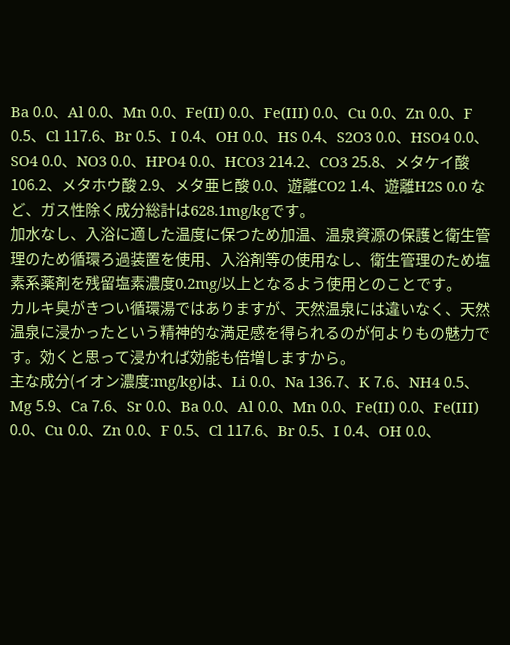Ba 0.0、Al 0.0、Mn 0.0、Fe(II) 0.0、Fe(III) 0.0、Cu 0.0、Zn 0.0、F 0.5、Cl 117.6、Br 0.5、I 0.4、OH 0.0、HS 0.4、S2O3 0.0、HSO4 0.0、SO4 0.0、NO3 0.0、HPO4 0.0、HCO3 214.2、CO3 25.8、メタケイ酸 106.2、メタホウ酸 2.9、メタ亜ヒ酸 0.0、遊離CO2 1.4、遊離H2S 0.0 など、ガス性除く成分総計は628.1mg/kgです。
加水なし、入浴に適した温度に保つため加温、温泉資源の保護と衛生管理のため循環ろ過装置を使用、入浴剤等の使用なし、衛生管理のため塩素系薬剤を残留塩素濃度0.2mg/以上となるよう使用とのことです。
カルキ臭がきつい循環湯ではありますが、天然温泉には違いなく、天然温泉に浸かったという精神的な満足感を得られるのが何よりもの魅力です。効くと思って浸かれば効能も倍増しますから。
主な成分(イオン濃度:mg/kg)は、Li 0.0、Na 136.7、K 7.6、NH4 0.5、Mg 5.9、Ca 7.6、Sr 0.0、Ba 0.0、Al 0.0、Mn 0.0、Fe(II) 0.0、Fe(III) 0.0、Cu 0.0、Zn 0.0、F 0.5、Cl 117.6、Br 0.5、I 0.4、OH 0.0、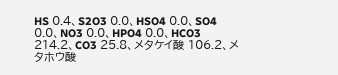HS 0.4、S2O3 0.0、HSO4 0.0、SO4 0.0、NO3 0.0、HPO4 0.0、HCO3 214.2、CO3 25.8、メタケイ酸 106.2、メタホウ酸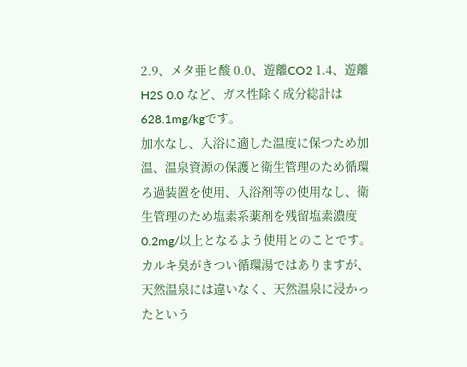2.9、メタ亜ヒ酸 0.0、遊離CO2 1.4、遊離H2S 0.0 など、ガス性除く成分総計は628.1mg/kgです。
加水なし、入浴に適した温度に保つため加温、温泉資源の保護と衛生管理のため循環ろ過装置を使用、入浴剤等の使用なし、衛生管理のため塩素系薬剤を残留塩素濃度0.2mg/以上となるよう使用とのことです。
カルキ臭がきつい循環湯ではありますが、天然温泉には違いなく、天然温泉に浸かったという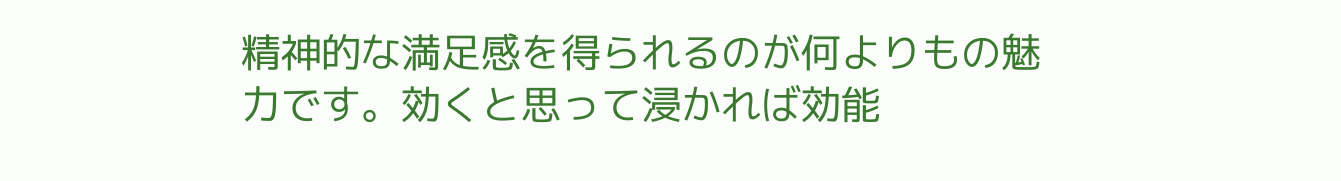精神的な満足感を得られるのが何よりもの魅力です。効くと思って浸かれば効能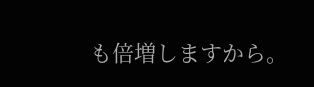も倍増しますから。